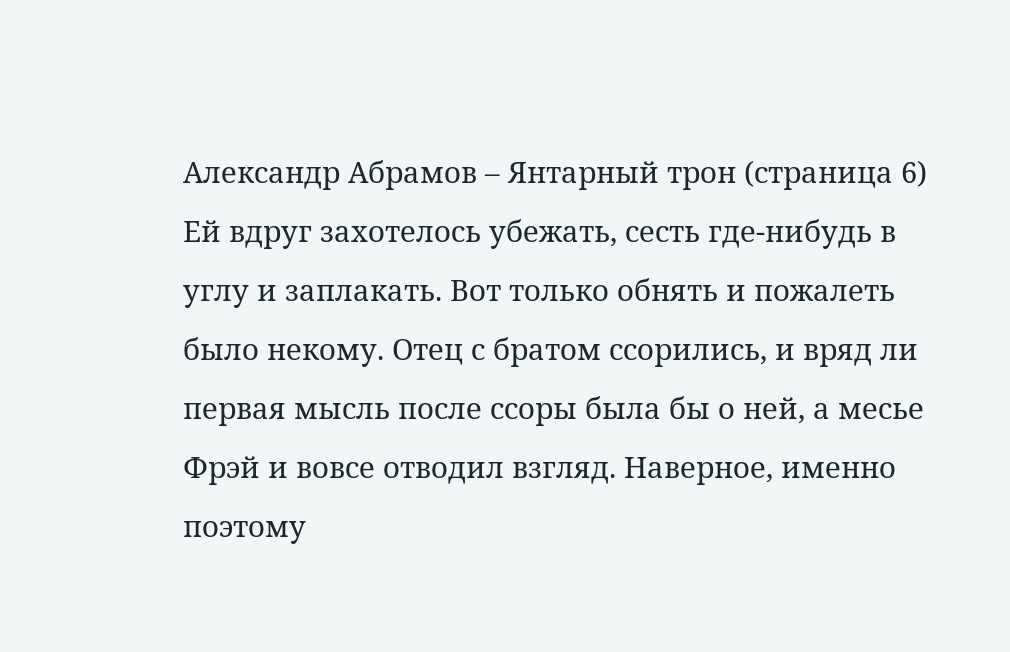Александр Абрамов – Янтарный трон (страница 6)
Ей вдруг захотелось убежать, сесть где-нибудь в углу и заплакать. Вот только обнять и пожалеть было некому. Отец с братом ссорились, и вряд ли первая мысль после ссоры была бы о ней, а месье Фрэй и вовсе отводил взгляд. Наверное, именно поэтому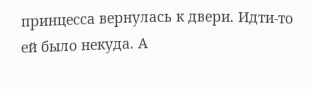принцесса вернулась к двери. Идти-то ей было некуда. А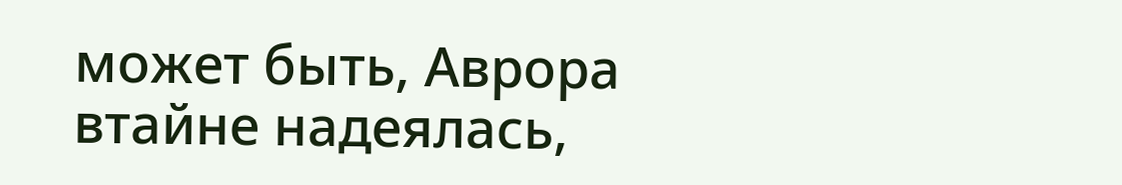может быть, Аврора втайне надеялась,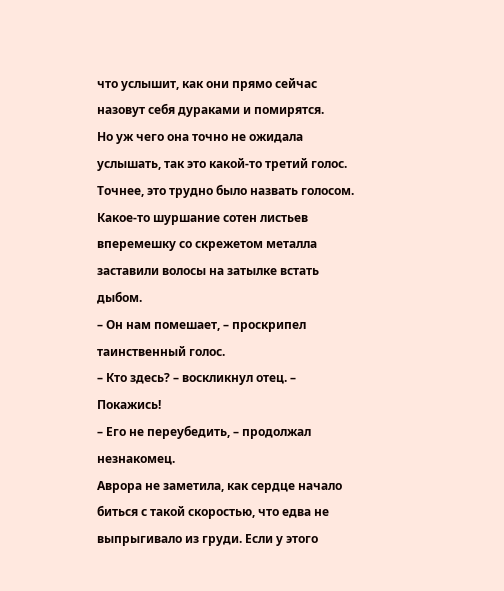что услышит, как они прямо сейчас назовут себя дураками и помирятся.
Но уж чего она точно не ожидала услышать, так это какой-то третий голос. Точнее, это трудно было назвать голосом. Какое-то шуршание сотен листьев вперемешку со скрежетом металла заставили волосы на затылке встать дыбом.
– Он нам помешает, – проскрипел таинственный голос.
– Кто здесь? – воскликнул отец. – Покажись!
– Его не переубедить, – продолжал незнакомец.
Аврора не заметила, как сердце начало биться с такой скоростью, что едва не выпрыгивало из груди. Если у этого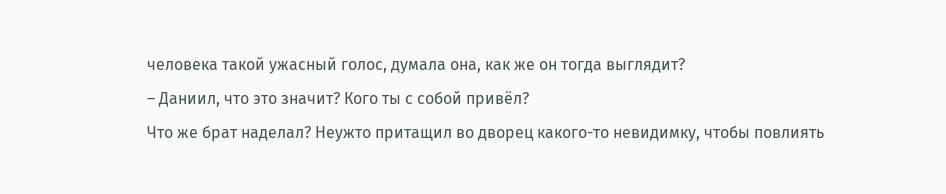человека такой ужасный голос, думала она, как же он тогда выглядит?
– Даниил, что это значит? Кого ты с собой привёл?
Что же брат наделал? Неужто притащил во дворец какого-то невидимку, чтобы повлиять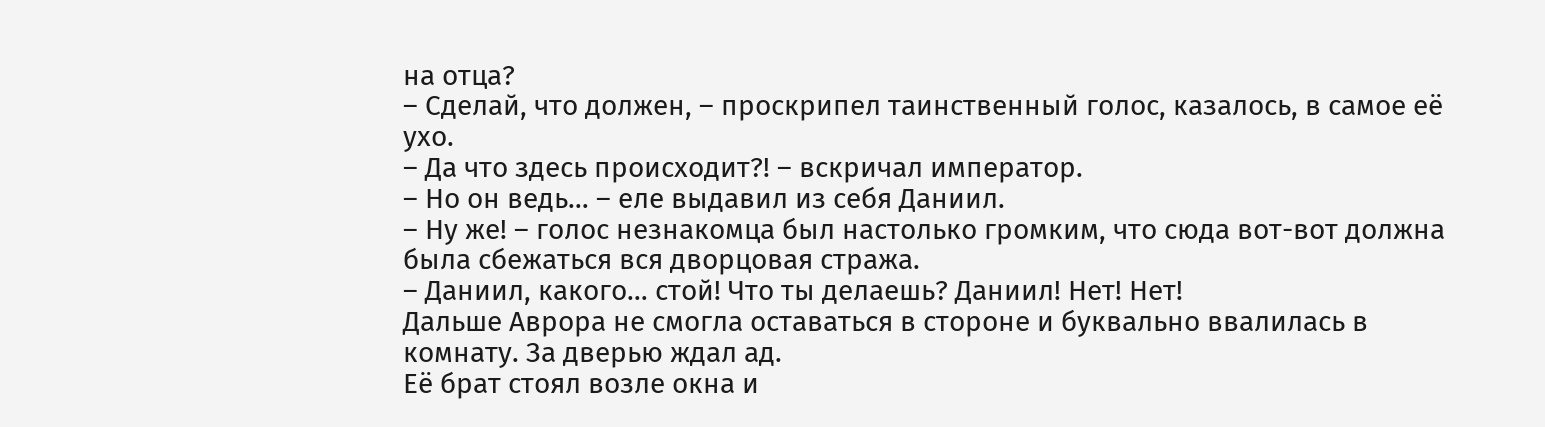на отца?
– Сделай, что должен, – проскрипел таинственный голос, казалось, в самое её ухо.
– Да что здесь происходит?! – вскричал император.
– Но он ведь… – еле выдавил из себя Даниил.
– Ну же! – голос незнакомца был настолько громким, что сюда вот-вот должна была сбежаться вся дворцовая стража.
– Даниил, какого… стой! Что ты делаешь? Даниил! Нет! Нет!
Дальше Аврора не смогла оставаться в стороне и буквально ввалилась в комнату. За дверью ждал ад.
Её брат стоял возле окна и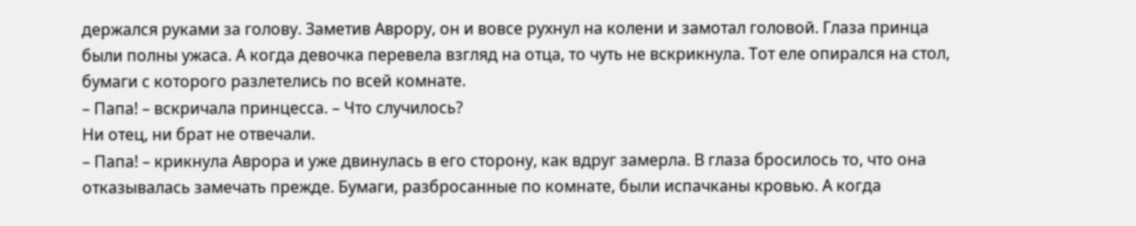держался руками за голову. Заметив Аврору, он и вовсе рухнул на колени и замотал головой. Глаза принца были полны ужаса. А когда девочка перевела взгляд на отца, то чуть не вскрикнула. Тот еле опирался на стол, бумаги с которого разлетелись по всей комнате.
– Папа! – вскричала принцесса. – Что случилось?
Ни отец, ни брат не отвечали.
– Папа! – крикнула Аврора и уже двинулась в его сторону, как вдруг замерла. В глаза бросилось то, что она отказывалась замечать прежде. Бумаги, разбросанные по комнате, были испачканы кровью. А когда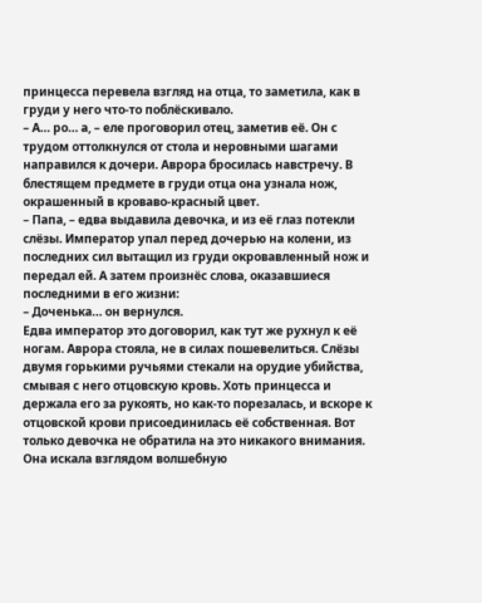принцесса перевела взгляд на отца, то заметила, как в груди у него что-то поблёскивало.
– А… ро… а, – еле проговорил отец, заметив её. Он с трудом оттолкнулся от стола и неровными шагами направился к дочери. Аврора бросилась навстречу. В блестящем предмете в груди отца она узнала нож, окрашенный в кроваво-красный цвет.
– Папа, – едва выдавила девочка, и из её глаз потекли слёзы. Император упал перед дочерью на колени, из последних сил вытащил из груди окровавленный нож и передал ей. А затем произнёс слова, оказавшиеся последними в его жизни:
– Доченька… он вернулся.
Едва император это договорил, как тут же рухнул к её ногам. Аврора стояла, не в силах пошевелиться. Слёзы двумя горькими ручьями стекали на орудие убийства, смывая с него отцовскую кровь. Хоть принцесса и держала его за рукоять, но как-то порезалась, и вскоре к отцовской крови присоединилась её собственная. Вот только девочка не обратила на это никакого внимания.
Она искала взглядом волшебную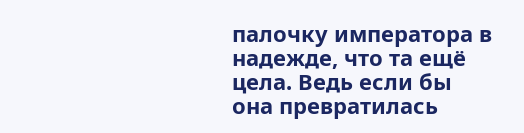палочку императора в надежде, что та ещё цела. Ведь если бы она превратилась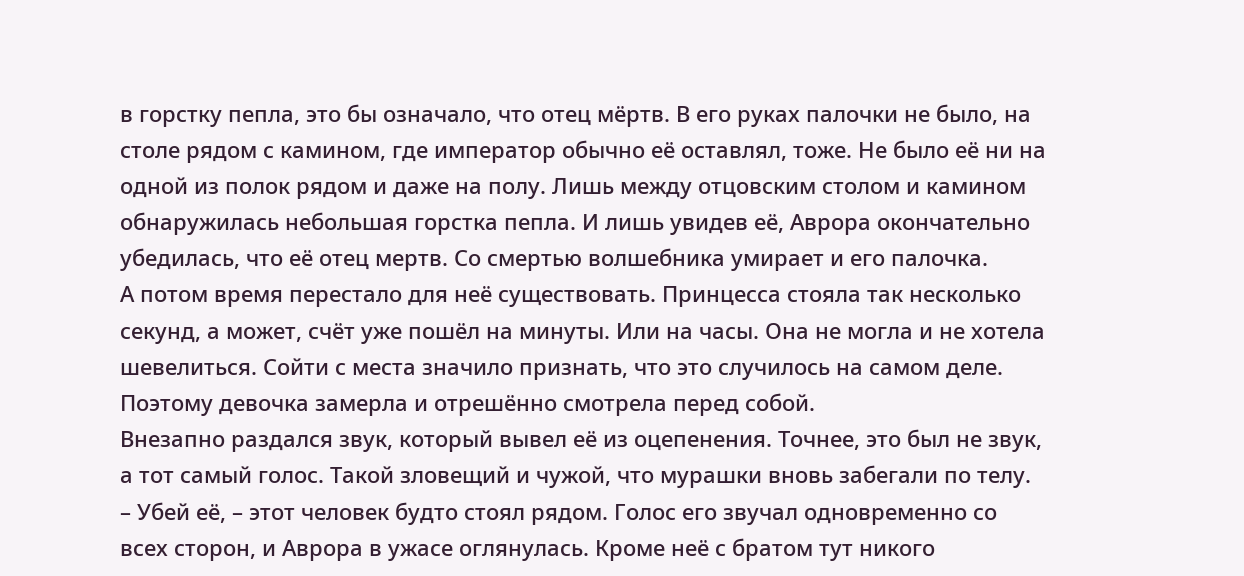в горстку пепла, это бы означало, что отец мёртв. В его руках палочки не было, на столе рядом с камином, где император обычно её оставлял, тоже. Не было её ни на одной из полок рядом и даже на полу. Лишь между отцовским столом и камином обнаружилась небольшая горстка пепла. И лишь увидев её, Аврора окончательно убедилась, что её отец мертв. Со смертью волшебника умирает и его палочка.
А потом время перестало для неё существовать. Принцесса стояла так несколько секунд, а может, счёт уже пошёл на минуты. Или на часы. Она не могла и не хотела шевелиться. Сойти с места значило признать, что это случилось на самом деле. Поэтому девочка замерла и отрешённо смотрела перед собой.
Внезапно раздался звук, который вывел её из оцепенения. Точнее, это был не звук, а тот самый голос. Такой зловещий и чужой, что мурашки вновь забегали по телу.
– Убей её, – этот человек будто стоял рядом. Голос его звучал одновременно со всех сторон, и Аврора в ужасе оглянулась. Кроме неё с братом тут никого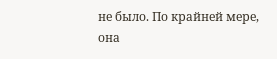не было. По крайней мере, она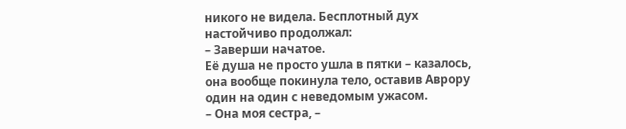никого не видела. Бесплотный дух настойчиво продолжал:
– Заверши начатое.
Её душа не просто ушла в пятки – казалось, она вообще покинула тело, оставив Аврору один на один с неведомым ужасом.
– Она моя сестра, –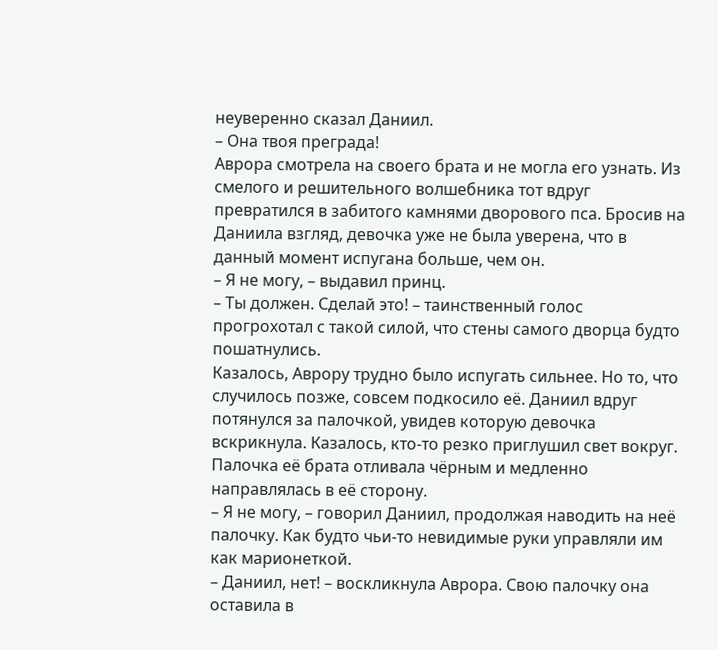неуверенно сказал Даниил.
– Она твоя преграда!
Аврора смотрела на своего брата и не могла его узнать. Из смелого и решительного волшебника тот вдруг превратился в забитого камнями дворового пса. Бросив на Даниила взгляд, девочка уже не была уверена, что в данный момент испугана больше, чем он.
– Я не могу, – выдавил принц.
– Ты должен. Сделай это! – таинственный голос прогрохотал с такой силой, что стены самого дворца будто пошатнулись.
Казалось, Аврору трудно было испугать сильнее. Но то, что случилось позже, совсем подкосило её. Даниил вдруг потянулся за палочкой, увидев которую девочка вскрикнула. Казалось, кто-то резко приглушил свет вокруг. Палочка её брата отливала чёрным и медленно направлялась в её сторону.
– Я не могу, – говорил Даниил, продолжая наводить на неё палочку. Как будто чьи-то невидимые руки управляли им как марионеткой.
– Даниил, нет! – воскликнула Аврора. Свою палочку она оставила в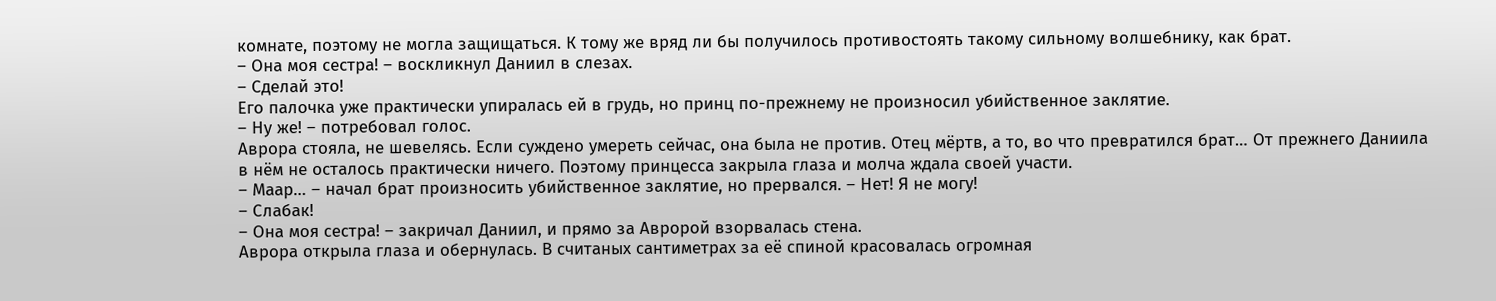комнате, поэтому не могла защищаться. К тому же вряд ли бы получилось противостоять такому сильному волшебнику, как брат.
– Она моя сестра! – воскликнул Даниил в слезах.
– Сделай это!
Его палочка уже практически упиралась ей в грудь, но принц по-прежнему не произносил убийственное заклятие.
– Ну же! – потребовал голос.
Аврора стояла, не шевелясь. Если суждено умереть сейчас, она была не против. Отец мёртв, а то, во что превратился брат… От прежнего Даниила в нём не осталось практически ничего. Поэтому принцесса закрыла глаза и молча ждала своей участи.
– Маар… – начал брат произносить убийственное заклятие, но прервался. – Нет! Я не могу!
– Слабак!
– Она моя сестра! – закричал Даниил, и прямо за Авророй взорвалась стена.
Аврора открыла глаза и обернулась. В считаных сантиметрах за её спиной красовалась огромная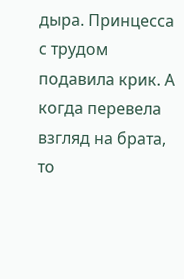дыра. Принцесса с трудом подавила крик. А когда перевела взгляд на брата, то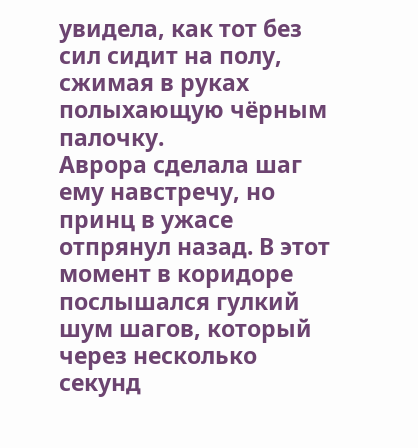увидела, как тот без сил сидит на полу, сжимая в руках полыхающую чёрным палочку.
Аврора сделала шаг ему навстречу, но принц в ужасе отпрянул назад. В этот момент в коридоре послышался гулкий шум шагов, который через несколько секунд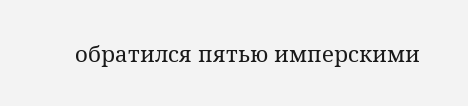обратился пятью имперскими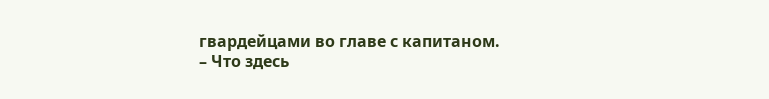гвардейцами во главе с капитаном.
– Что здесь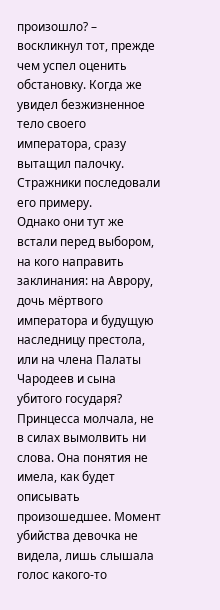произошло? – воскликнул тот, прежде чем успел оценить обстановку. Когда же увидел безжизненное тело своего императора, сразу вытащил палочку. Стражники последовали его примеру.
Однако они тут же встали перед выбором, на кого направить заклинания: на Аврору, дочь мёртвого императора и будущую наследницу престола, или на члена Палаты Чародеев и сына убитого государя?
Принцесса молчала, не в силах вымолвить ни слова. Она понятия не имела, как будет описывать произошедшее. Момент убийства девочка не видела, лишь слышала голос какого-то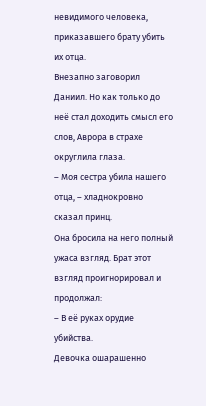невидимого человека, приказавшего брату убить их отца.
Внезапно заговорил Даниил. Но как только до неё стал доходить смысл его слов, Аврора в страхе округлила глаза.
– Моя сестра убила нашего отца, – хладнокровно сказал принц.
Она бросила на него полный ужаса взгляд. Брат этот взгляд проигнорировал и продолжал:
– В её руках орудие убийства.
Девочка ошарашенно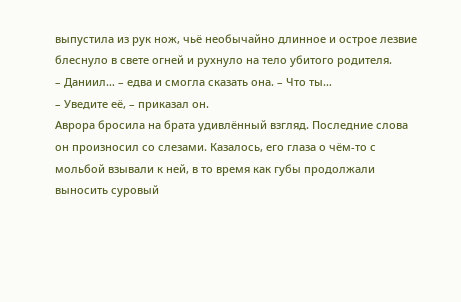выпустила из рук нож, чьё необычайно длинное и острое лезвие блеснуло в свете огней и рухнуло на тело убитого родителя.
– Даниил… – едва и смогла сказать она. – Что ты…
– Уведите её, – приказал он.
Аврора бросила на брата удивлённый взгляд. Последние слова он произносил со слезами. Казалось, его глаза о чём-то с мольбой взывали к ней, в то время как губы продолжали выносить суровый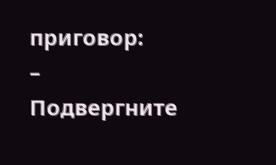приговор:
– Подвергните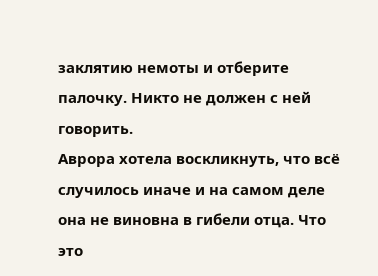заклятию немоты и отберите палочку. Никто не должен с ней говорить.
Аврора хотела воскликнуть, что всё случилось иначе и на самом деле она не виновна в гибели отца. Что это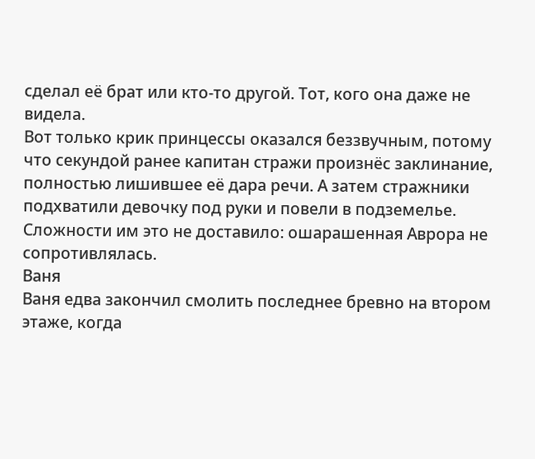сделал её брат или кто-то другой. Тот, кого она даже не видела.
Вот только крик принцессы оказался беззвучным, потому что секундой ранее капитан стражи произнёс заклинание, полностью лишившее её дара речи. А затем стражники подхватили девочку под руки и повели в подземелье. Сложности им это не доставило: ошарашенная Аврора не сопротивлялась.
Ваня
Ваня едва закончил смолить последнее бревно на втором этаже, когда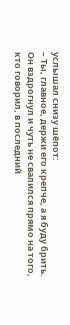услышал снизу шёпот:
– Ты, главное, держи его крепче, а я буду брить.
Он вздрогнул и чуть не свалился прямо на того, кто говорил, в последний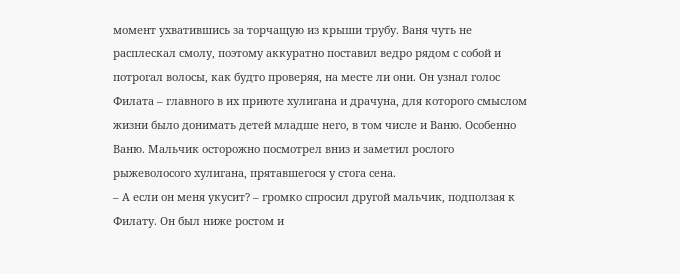момент ухватившись за торчащую из крыши трубу. Ваня чуть не расплескал смолу, поэтому аккуратно поставил ведро рядом с собой и потрогал волосы, как будто проверяя, на месте ли они. Он узнал голос Филата – главного в их приюте хулигана и драчуна, для которого смыслом жизни было донимать детей младше него, в том числе и Ваню. Особенно Ваню. Мальчик осторожно посмотрел вниз и заметил рослого рыжеволосого хулигана, прятавшегося у стога сена.
– А если он меня укусит? – громко спросил другой мальчик, подползая к Филату. Он был ниже ростом и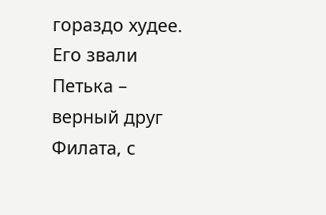гораздо худее. Его звали Петька – верный друг Филата, с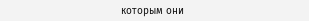которым они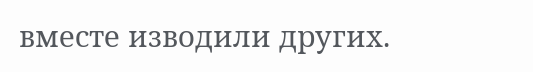вместе изводили других.